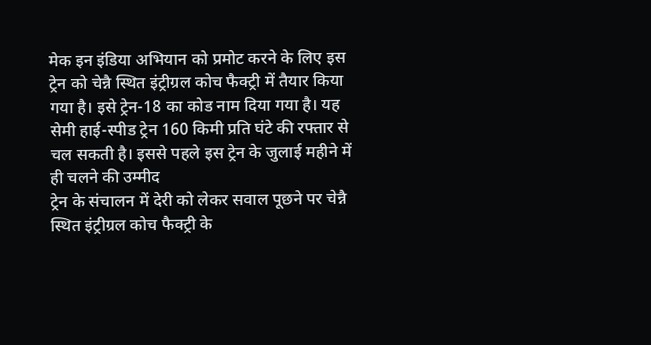मेक इन इंडिया अभियान को प्रमोट करने के लिए इस ट्रेन को चेन्नै स्थित इंट्रीग्रल कोच फैक्ट्री में तैयार किया गया है। इसे ट्रेन-18 का कोड नाम दिया गया है। यह सेमी हाई-स्पीड ट्रेन 160 किमी प्रति घंटे की रफ्तार से चल सकती है। इससे पहले इस ट्रेन के जुलाई महीने में ही चलने की उम्मीद
ट्रेन के संचालन में देरी को लेकर सवाल पूछने पर चेन्नै स्थित इंट्रीग्रल कोच फैक्ट्री के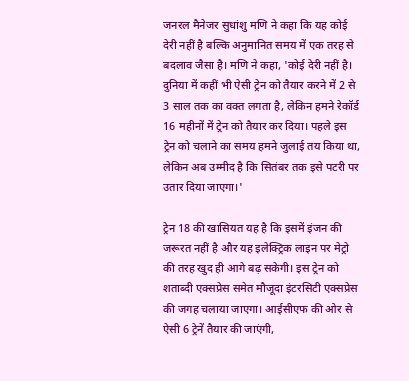जनरल मैनेजर सुधांशु मणि ने कहा कि यह कोई देरी नहीं है बल्कि अनुमानित समय में एक तरह से बदलाव जैसा है। मणि ने कहा, 'कोई देरी नहीं है। दुनिया में कहीं भी ऐसी ट्रेन को तैयार करने में 2 से 3 साल तक का वक्त लगता है, लेकिन हमने रेकॉर्ड 16 महीनों में ट्रेन को तैयार कर दिया। पहले इस ट्रेन को चलाने का समय हमने जुलाई तय किया था, लेकिन अब उम्मीद है कि सितंबर तक इसे पटरी पर उतार दिया जाएगा।'

ट्रेन 18 की खासियत यह है कि इसमें इंजन की जरूरत नहीं है और यह इलेक्ट्रिक लाइन पर मेट्रो की तरह खुद ही आगे बढ़ सकेगी। इस ट्रेन को शताब्दी एक्सप्रेस समेत मौजूदा इंटरसिटी एक्सप्रेस की जगह चलाया जाएगा। आईसीएफ की ओर से ऐसी 6 ट्रेनें तैयार की जाएंगी,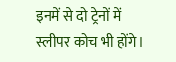इनमें से दो ट्रेनों में स्लीपर कोच भी होंगे।